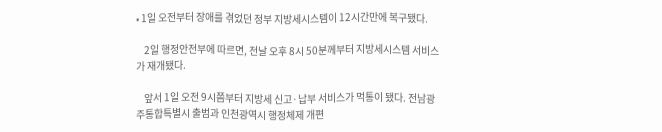• 1일 오전부터 장애를 겪었던 정부 지방세시스템이 12시간만에 복구됐다.

    2일 행정안전부에 따르면, 전날 오후 8시 50분께부터 지방세시스템 서비스가 재개됐다.

    앞서 1일 오전 9시쯤부터 지방세 신고·납부 서비스가 먹통이 됐다. 전남광주통합특별시 출범과 인천광역시 행정체제 개편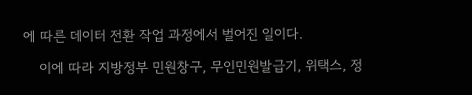에 따른 데이터 전환 작업 과정에서 벌어진 일이다.

    이에 따라 지방정부 민원창구, 무인민원발급기, 위택스, 정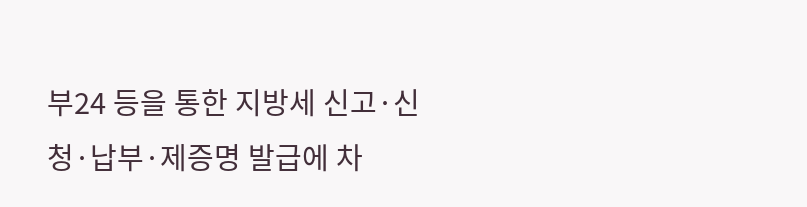부24 등을 통한 지방세 신고·신청·납부·제증명 발급에 차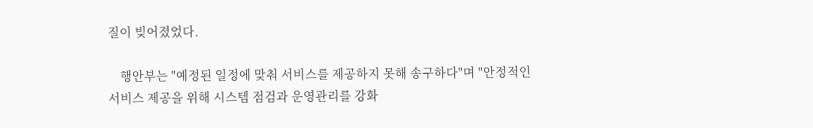질이 빚어졌었다.

    행안부는 "예정된 일정에 맞춰 서비스를 제공하지 못해 송구하다"며 "안정적인 서비스 제공을 위해 시스템 점검과 운영관리를 강화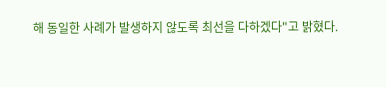해 동일한 사례가 발생하지 않도록 최선을 다하겠다"고 밝혔다.